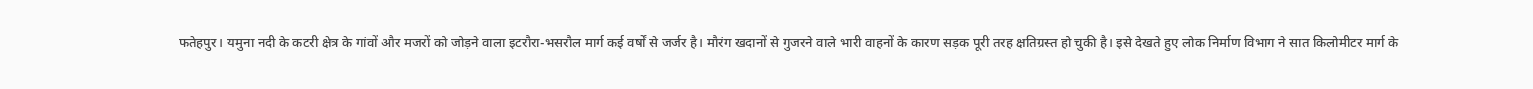फतेहपुर। यमुना नदी के कटरी क्षेत्र के गांवों और मजरों को जोड़ने वाला इटरौरा-भसरौल मार्ग कई वर्षों से जर्जर है। मौरंग खदानों से गुजरने वाले भारी वाहनों के कारण सड़क पूरी तरह क्षतिग्रस्त हो चुकी है। इसे देखते हुए लोक निर्माण विभाग ने सात किलोमीटर मार्ग के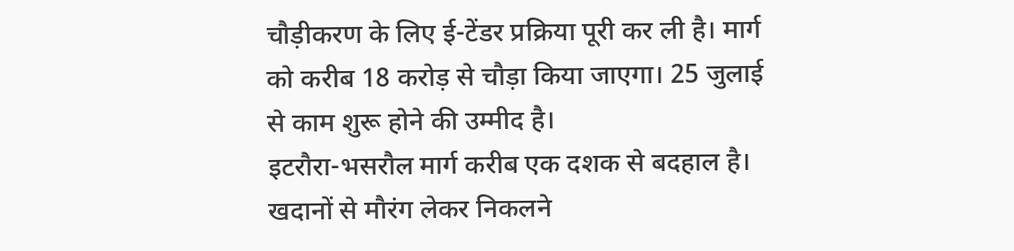चौड़ीकरण के लिए ई-टेंडर प्रक्रिया पूरी कर ली है। मार्ग को करीब 18 करोड़ से चौड़ा किया जाएगा। 25 जुलाई से काम शुरू होने की उम्मीद है।
इटरौरा-भसरौल मार्ग करीब एक दशक से बदहाल है। खदानों से मौरंग लेकर निकलने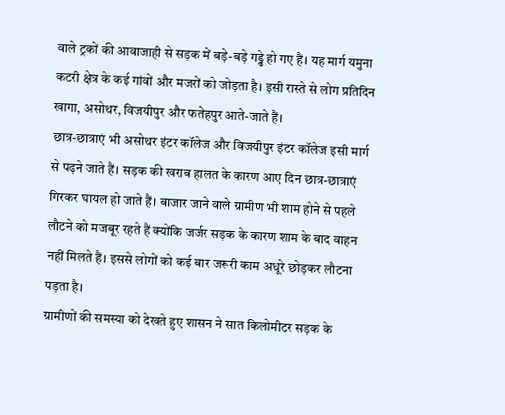वाले ट्रकों की आवाजाही से सड़क में बड़े-बड़े गड्ढे हो गए हैं। यह मार्ग यमुना कटरी क्षेत्र के कई गांवों और मजरों को जोड़ता है। इसी रास्ते से लोग प्रतिदिन खागा, असोथर, विजयीपुर और फतेहपुर आते-जाते हैं।
छात्र-छात्राएं भी असोथर इंटर कॉलेज और विजयीपुर इंटर कॉलेज इसी मार्ग से पढ़ने जाते हैं। सड़क की खराब हालत के कारण आए दिन छात्र-छात्राएं गिरकर घायल हो जाते हैं। बाजार जाने वाले ग्रामीण भी शाम होने से पहले लौटने को मजबूर रहते हैं क्योंकि जर्जर सड़क के कारण शाम के बाद वाहन नहीं मिलते हैं। इससे लोगों को कई बार जरूरी काम अधूरे छोड़कर लौटना पड़ता है।
ग्रामीणों की समस्या को देखते हुए शासन ने सात किलोमीटर सड़क के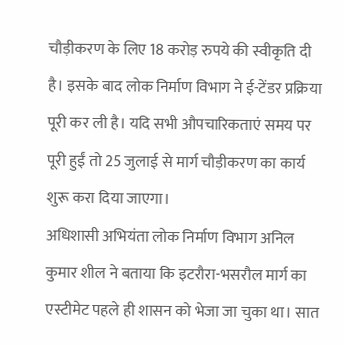चौड़ीकरण के लिए 18 करोड़ रुपये की स्वीकृति दी है। इसके बाद लोक निर्माण विभाग ने ई-टेंडर प्रक्रिया पूरी कर ली है। यदि सभी औपचारिकताएं समय पर पूरी हुईं तो 25 जुलाई से मार्ग चौड़ीकरण का कार्य शुरू करा दिया जाएगा।
अधिशासी अभियंता लोक निर्माण विभाग अनिल कुमार शील ने बताया कि इटरौरा-भसरौल मार्ग का एस्टीमेट पहले ही शासन को भेजा जा चुका था। सात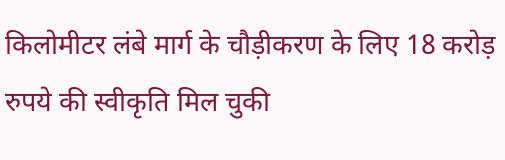किलोमीटर लंबे मार्ग के चौड़ीकरण के लिए 18 करोड़ रुपये की स्वीकृति मिल चुकी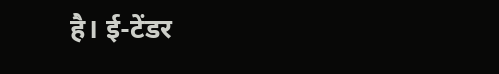है। ई-टेंडर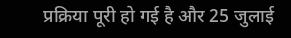प्रक्रिया पूरी हो गई है और 25 जुलाई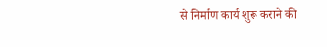से निर्माण कार्य शुरू कराने की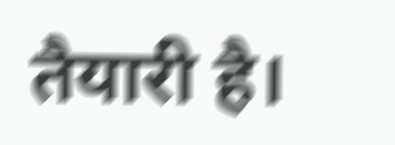तैयारी है।